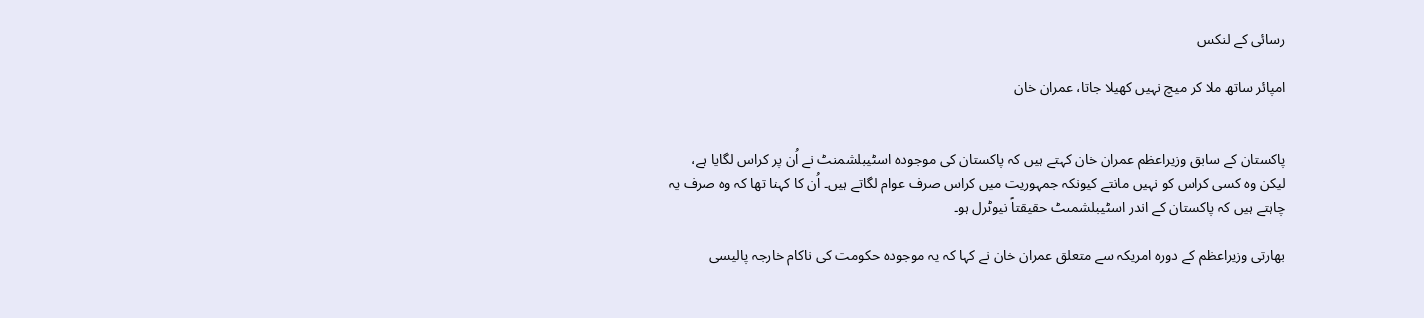رسائی کے لنکس

امپائر ساتھ ملا کر میچ نہیں کھیلا جاتا، عمران خان


پاکستان کے سابق وزیراعظم عمران خان کہتے ہیں کہ پاکستان کی موجودہ اسٹیبلشمنٹ نے اُن پر کراس لگایا ہے، لیکن وہ کسی کراس کو نہیں مانتے کیونکہ جمہوریت میں کراس صرف عوام لگاتے ہیں۔ اُن کا کہنا تھا کہ وہ صرف یہ چاہتے ہیں کہ پاکستان کے اندر اسٹیبلشمںٹ حقیقتاً نیوٹرل ہو۔

بھارتی وزیراعظم کے دورہ امریکہ سے متعلق عمران خان نے کہا کہ یہ موجودہ حکومت کی ناکام خارجہ پالیسی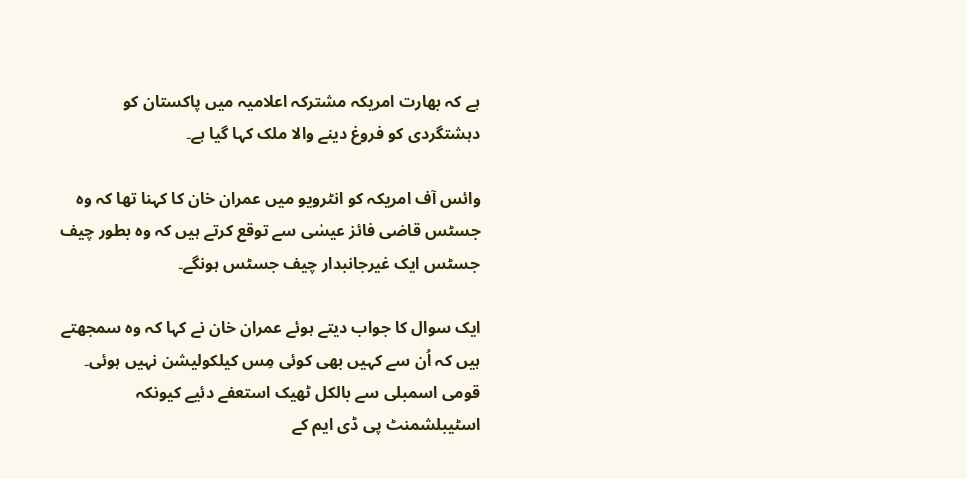ہے کہ بھارت امریکہ مشترکہ اعلامیہ میں پاکستان کو دہشتگردی کو فروغ دینے والا ملک کہا گیا ہے۔

وائس آف امریکہ کو انٹرویو میں عمران خان کا کہنا تھا کہ وہ جسٹس قاضی فائز عیسٰی سے توقع کرتے ہیں کہ وہ بطور چیف جسٹس ایک غیرجانبدار چیف جسٹس ہونگے۔

ایک سوال کا جواب دیتے ہوئے عمران خان نے کہا کہ وہ سمجھتے ہیں کہ اُن سے کہیں بھی کوئی مِس کیلکولیشن نہیں ہوئی۔ قومی اسمبلی سے بالکل ٹھیک استعفے دئیے کیونکہ اسٹیبلشمنٹ پی ڈی ایم کے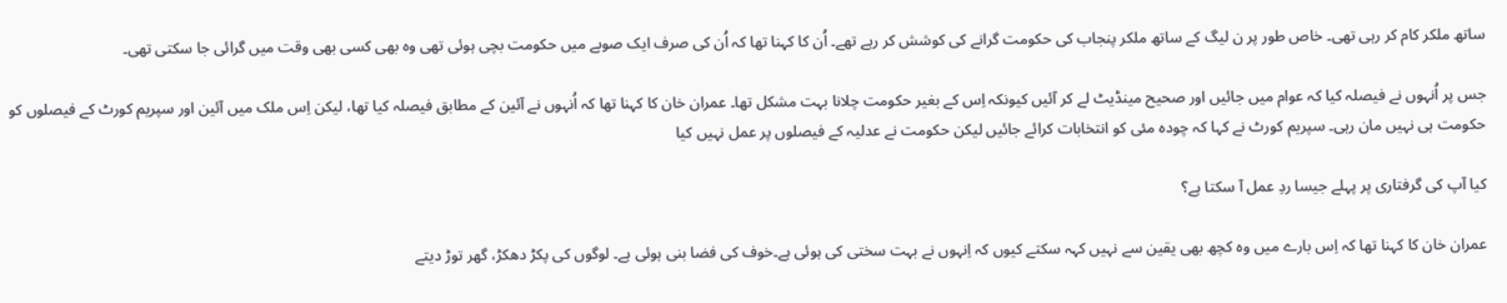ساتھ ملکر کام کر رہی تھی۔ خاص طور پر ن لیگ کے ساتھ ملکر پنجاب کی حکومت گرانے کی کوشش کر رہے تھے۔ اُن کا کہنا تھا کہ اُن کی صرف ایک صوبے میں حکومت بچی ہوئی تھی وہ بھی کسی بھی وقت میں گرائی جا سکتی تھی۔

جس پر اُنہوں نے فیصلہ کیا کہ عوام میں جائیں اور صحیح مینڈیٹ لے کر آئیں کیونکہ اِس کے بغیر حکومت چلانا بہت مشکل تھا۔ عمران خان کا کہنا تھا کہ اُنہوں نے آئین کے مطابق فیصلہ کیا تھا، لیکن اِس ملک میں آئین اور سپریم کورٹ کے فیصلوں کو حکومت ہی نہیں مان رہی۔ سپریم کورٹ نے کہا کہ چودہ مئی کو انتخابات کرائے جائیں لیکن حکومت نے عدلیہ کے فیصلوں پر عمل نہیں کیا

کیا آپ کی گرفتاری پر پہلے جیسا ردِ عمل آ سکتا ہے؟

عمران خان کا کہنا تھا کہ اِس بارے میں وہ کچھ بھی یقین سے نہیں کہہ سکتے کیوں کہ اِنہوں نے بہت سختی کی ہوئی ہے۔خوف کی فضا بنی ہوئی ہے۔ لوگوں کی پکڑ دھکڑ، گھر توڑ دیتے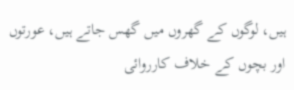ہیں، لوگوں کے گھروں میں گھس جاتے ہیں، عورتوں اور بچوں کے خلاف کارروائی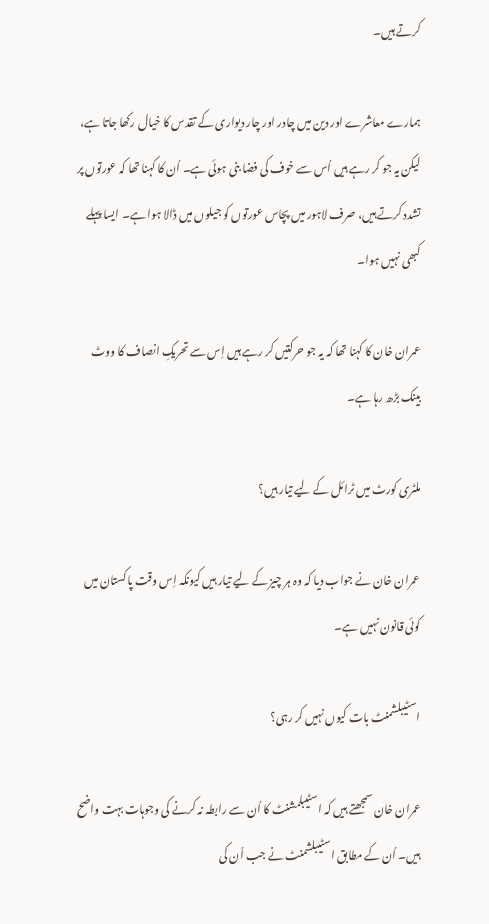کرتے ہیں۔

ہمارے معاشرے اور دین میں چادر اور چار دیواری کے تقدس کا خیال رکھا جاتا ہے، لیکن یہ جو کر رہے ہیں اُس سے خوف کی فضا بنی ہوئی ہے۔ اُن کا کہنا تھا کہ عورتوں پر تشدد کرتے ہیں، صرف لاہور میں پچاس عورتوں کو جیلوں میں ڈالا ہوا ہے۔ ایسا پہلے کبھی نہیں ہوا۔

عمران خان کا کہنا تھا کہ یہ جو حرکتیں کر رہے ہیں اِس سے تحریکِ انصاف کا ووٹ بینک بڑھ رہا ہے۔

ملٹری کورٹ میں ٹرائل کے لیے تیار ہیں؟

عمران خان نے جواب دیا کہ وہ ہر چیز کے لیے تیار ہیں کیونکہ اِس وقت پاکستان میں کوئی قانون نہیں ہے۔

اسٹیبلشمنٹ بات کیوں نہیں کر رہی؟

عمران خان سمجھتے ہیں کہ اسٹیبلمشنٹ کا اُن سے رابطہ نہ کرنے کی وجوہات بہت واضح ہیں۔ اُن کے مطابق اسٹیبلشمنٹ نے جب اُن کی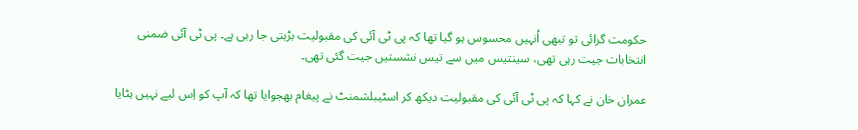حکومت گرائی تو تبھی اُنہیں محسوس ہو گیا تھا کہ پی ٹی آئی کی مقبولیت بڑہتی جا رہی ہے۔ پی ٹی آئی ضمنی انتخابات جیت رہی تھی، سینتیس میں سے تیس نشستیں جیت گئی تھی۔

عمران خان نے کہا کہ پی ٹی آئی کی مقبولیت دیکھ کر اسٹیبلشمنٹ نے پیغام بھجوایا تھا کہ آپ کو اِس لیے نہیں ہٹایا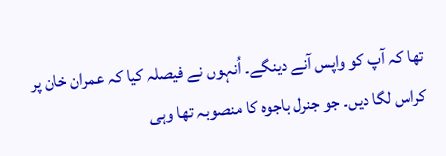تھا کہ آپ کو واپس آنے دینگے۔ اُنہوں نے فیصلہ کیا کہ عمران خان پر کراس لگا دیں۔ جو جنرل باجوہ کا منصوبہ تھا وہی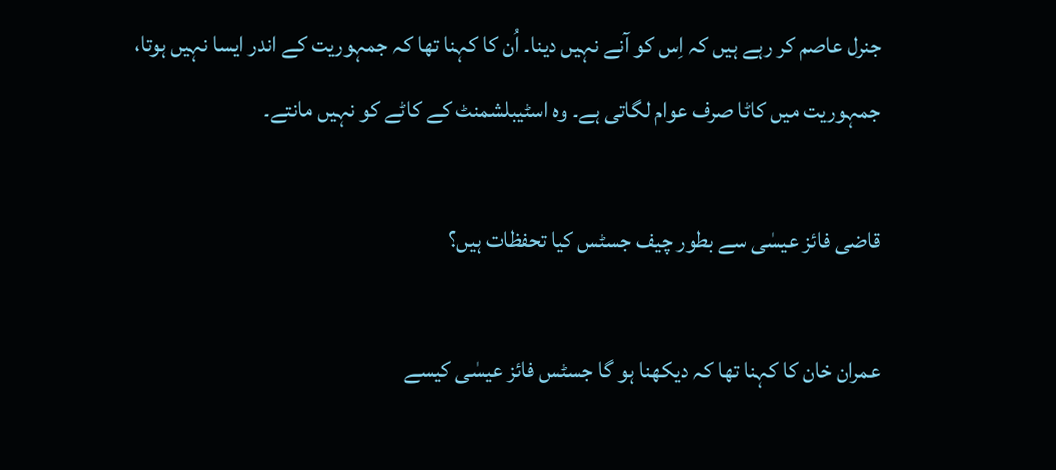جنرل عاصم کر رہے ہیں کہ اِس کو آنے نہیں دینا۔ اُن کا کہنا تھا کہ جمہوریت کے اندر ایسا نہیں ہوتا، جمہوریت میں کاٹا صرف عوام لگاتی ہے۔ وہ اسٹیبلشمنٹ کے کاٹے کو نہیں مانتے۔

قاضی فائز عیسٰی سے بطور چیف جسٹس کیا تحفظات ہیں؟

عمران خان کا کہنا تھا کہ دیکھنا ہو گا جسٹس فائز عیسٰی کیسے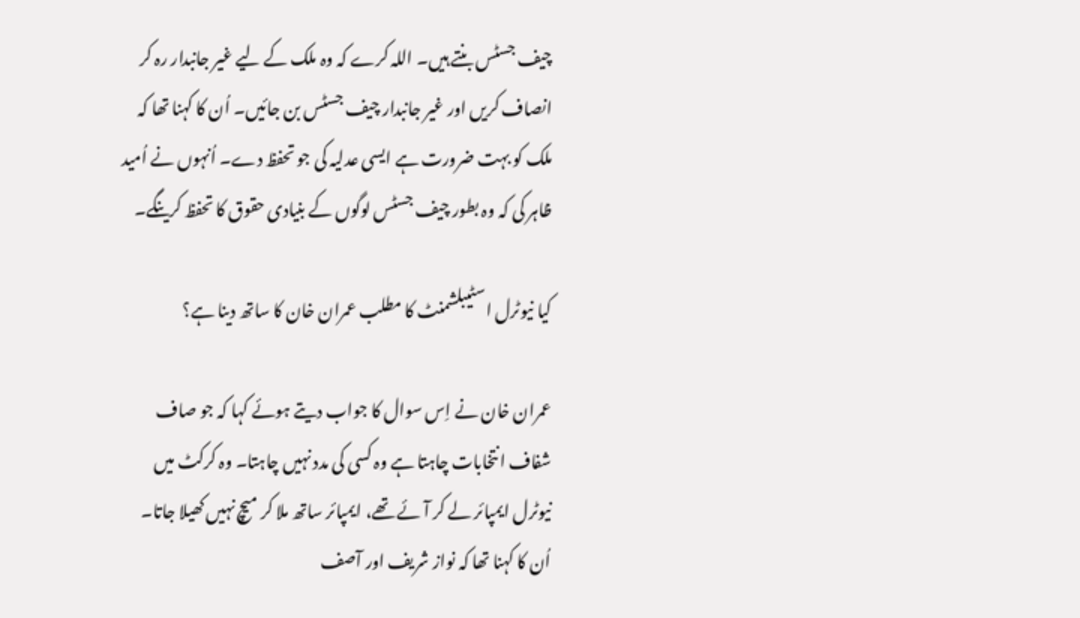چیف جسٹس بنتے ہیں۔ اللہ کرے کہ وہ ملک کے لیے غیر جانبدار رہ کر انصاف کریں اور غیر جانبدار چیف جسٹس بن جائیں۔ اُن کا کہنا تھا کہ ملک کو بہت ضرورت ہے ایسی عدلیہ کی جو تحفظ دے۔ اُنہوں نے اُمید ظاہر کی کہ وہ بطور چیف جسٹس لوگوں کے بنیادی حقوق کا تحفظ کرینگے۔

کیا نیوٹرل اسٹیبلشمنٹ کا مطلب عمران خان کا ساتھ دینا ہے؟

عمران خان نے اِس سوال کا جواب دیتے ہوئے کہا کہ جو صاف شفاف انتخابات چاہتا ہے وہ کسی کی مدد نہیں چاہتا۔ وہ کرکٹ میں نیوٹرل ایمپائر لے کر آئے تھے، ایمپائر ساتھ ملا کر میچ نہیں کھیلا جاتا۔ اُن کا کہنا تھا کہ نواز شریف اور آصف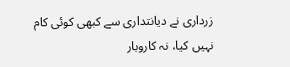زرداری نے دیانتداری سے کبھی کوئی کام نہیں کیا، نہ کاروبار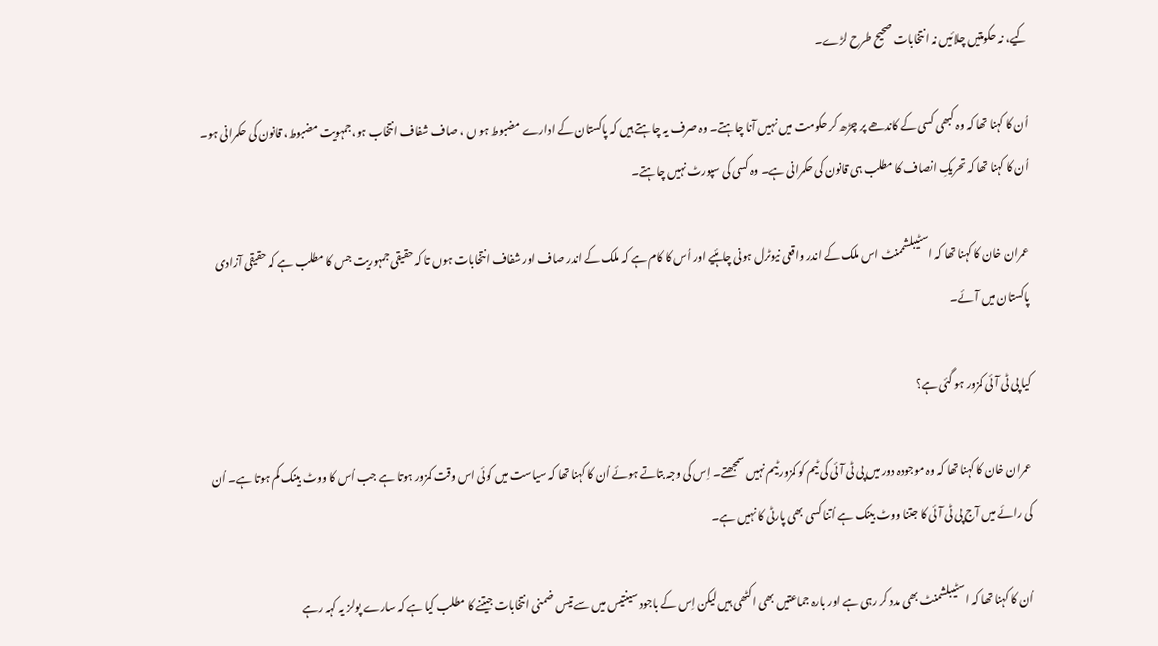کیے، نہ حکومتیں چلائیں نہ انتخابات صحیح طرح لڑے۔

اُن کا کہنا تھا کہ وہ کبھی کسی کے کاندھے پر چڑھ کر حکومت میں نہیں آنا چاہتے۔ وہ صرف یہ چاہتے ہیں کہ پاکستان کے ادارے مضبوط ہو ں ، صاف شفاف انتخاب ہو،جمہویت مضبوط، قانون کی حکمرانی ہو۔ اُن کا کہنا تھا کہ تحریکِ انصاف کا مطلب ہی قانون کی حکمرانی ہے۔ وہ کسی کی سپورٹ نہیں چاہتے۔

عمران خان کا کہنا تھا کہ اسٹیبلشممنٹ اس ملک کے اندر واقعی نیوٹرل ہونی چاہئیے اور اُس کا کام ہے کہ ملک کے اندر صاف اور شفاف انتخابات ہوں تا کہ حقیقی جمہوریت جس کا مطلب ہے کہ حقیقی آزادی پاکستان میں آئے۔

کیا پی ٹی آئی کمزور ہو گئی ہے؟

عمران خان کا کہنا تھا کہ وہ موجودہ دور میں پی ٹی آئی کی ٹیم کو کمزور ٹیم نہیں سمجھتے۔ اِس کی وجہ بتاتے ہوئے اُن کا کہنا تھا کہ سیاست میں کوئی اس وقت کمزور ہوتا ہے جب اُس کا ووٹ بینک کم ہوتا ہے۔ اُن کی رائے میں آج پی ٹی آئی کا جتنا ووٹ بینک ہے اُتنا کسی بھی پارٹی کا نہیں ہے۔

اُن کا کہنا تھا کہ اسٹیبلشمنٹ بھی مدد کر رہی ہے اور بارہ جماعتیں بھی اکٹھی ہیں لیکن اِس کے باجود سینتیس میں سے تیس ضمنی انتخابات جیتنے کا مطلب کیا ہے کہ سارے پولز یہ کہہ رہے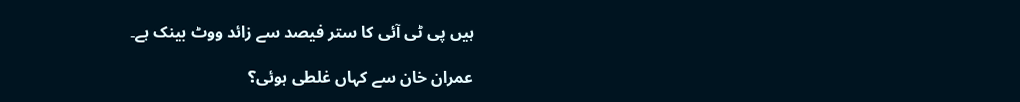ہیں پی ٹی آئی کا ستر فیصد سے زائد ووٹ بینک ہے۔

عمران خان سے کہاں غلطی ہوئی؟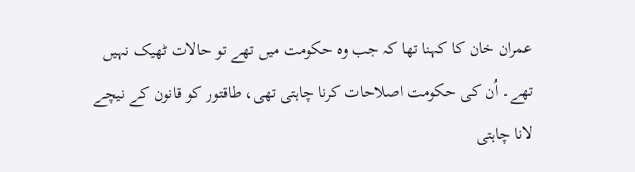عمران خان کا کہنا تھا کہ جب وہ حکومت میں تھے تو حالات ٹھیک نہیں تھے۔ اُن کی حکومت اصلاحات کرنا چاہتی تھی، طاقتور کو قانون کے نیچے لانا چاہتی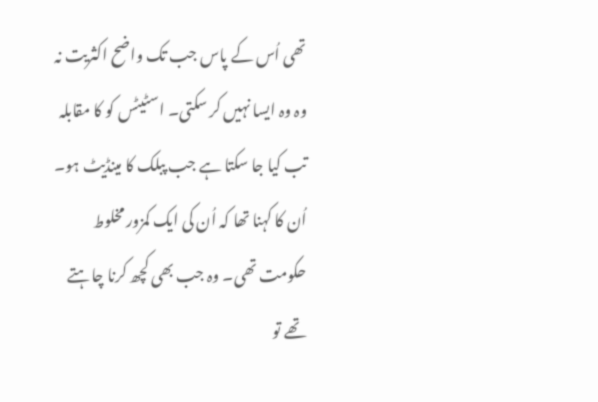تھی اُس کے پاس جب تک واضح اکثریت نہ وہ وہ ایسا نہیں کر سکتی۔ اسٹیٹس کو کا مقابلہ تب کیا جا سکتا ہے جب پبلک کا مینڈیٹ ہو۔ اُن کا کہنا تھا کہ اُن کی ایک کمزور مخلوط حکومت تھی۔ وہ جب بھی کچھ کرنا چاہتے تھے تو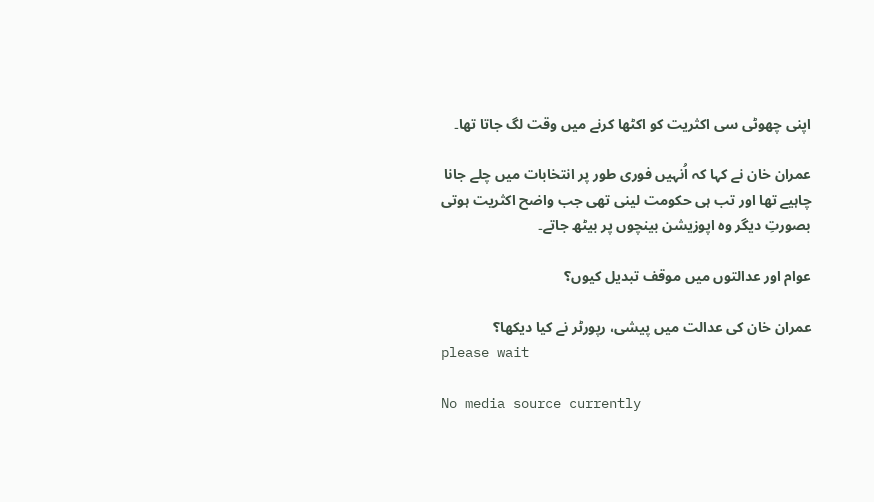اپنی چھوٹی سی اکثریت کو اکٹھا کرنے میں وقت لگ جاتا تھا۔

عمران خان نے کہا کہ اُنہیں فوری طور پر انتخابات میں چلے جانا چاہیے تھا اور تب ہی حکومت لینی تھی جب واضح اکثریت ہوتی بصورتِ دیگر وہ اپوزیشن بینچوں پر بیٹھ جاتے۔

عوام اور عدالتوں میں موقف تبدیل کیوں؟

عمران خان کی عدالت میں پیشی، رپورٹر نے کیا دیکھا؟
please wait

No media source currently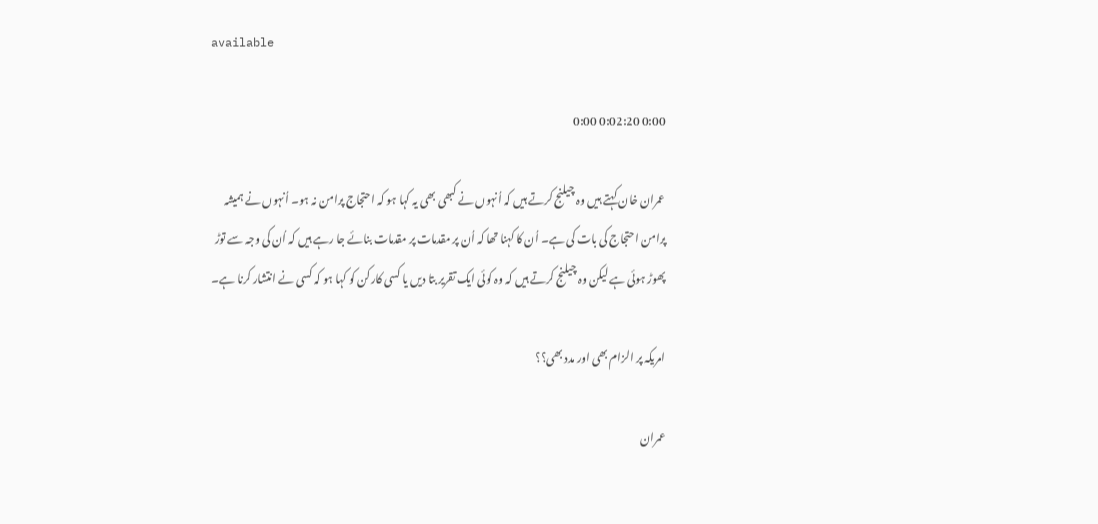available

0:00 0:02:20 0:00

عمران خان کہتے ہیں وہ چیلنج کرتے ہیں کہ اُنہوں نے کبھی بھی یہ کہا ہو کہ احتجاج پرامن نہ ہو۔ اُنہوں نے ہمیشہ پرامن احتجاج کی بات کی ہے۔ اُن کا کہنا تھا کہ اُن پر مقدمات پر مقدمات بنائے جا رہے ہیں کہ اُن کی وجہ سے توڑ پھوڑ ہوئی ہے لیکن وہ چیلنج کرتے ہیں کہ وہ کوئی ایک تقریر بتا دیں یا کسی کارکن کو کہا ہو کہ کسی نے انتشار کرنا ہے۔

امریکہ پر الزام بھی اور مدد بھی؟؟

عمران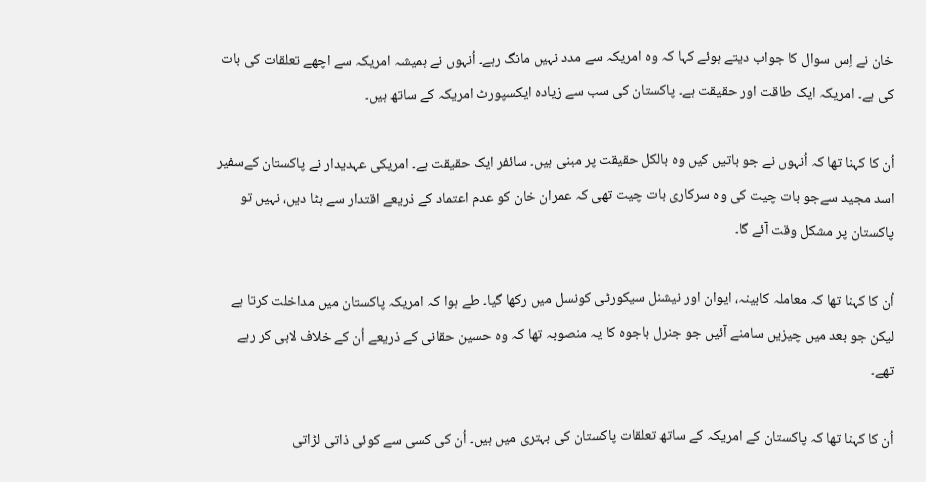خان نے اِس سوال کا جواب دیتے ہوئے کہا کہ وہ امریکہ سے مدد نہیں مانگ رہے۔ اُنہوں نے ہمیشہ امریکہ سے اچھے تعلقات کی بات کی ہے۔ امریکہ ایک طاقت اور حقیقت ہے۔ پاکستان کی سب سے زیادہ ایکسپورٹ امریکہ کے ساتھ ہیں۔

اُن کا کہنا تھا کہ اُنہوں نے جو باتیں کیں وہ بالکل حقیقت پر مبنی ہیں۔ سائفر ایک حقیقت ہے۔ امریکی عہدیدار نے پاکستان کےسفیر اسد مجید سےجو بات چیت کی وہ سرکاری بات چیت تھی کہ عمران خان کو عدم اعتماد کے ذریعے اقتدار سے ہٹا دیں، نہیں تو پاکستان پر مشکل وقت آئے گا۔

اُن کا کہنا تھا کہ معاملہ کابینہ، ایوان اور نیشنل سیکورٹی کونسل میں رکھا گیا۔ طے ہوا کہ امریکہ پاکستان میں مداخلت کرتا ہے لیکن جو بعد میں چیزیں سامنے آئیں جو جنرل باجوہ کا یہ منصوبہ تھا کہ وہ حسین حقانی کے ذریعے اُن کے خلاف لابی کر رہے تھے۔

اُن کا کہنا تھا کہ پاکستان کے امریکہ کے ساتھ تعلقات پاکستان کی بہتری میں ہیں۔ اُن کی کسی سے کوئی ذاتی لڑاتی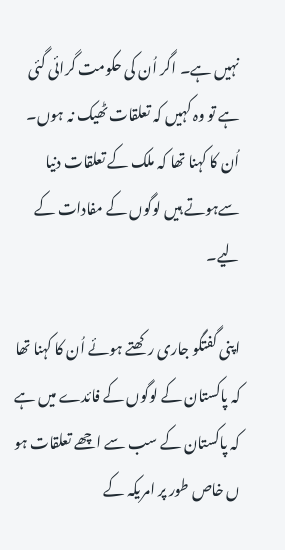نہیں ہے۔ اگر اُن کی حکومت گرائی گئی ہے تو وہ کہیں کہ تعلقات ٹھیک نہ ہوں۔ اُن کا کہنا تھا کہ ملک کے تعلقات دنیا سےہوتے ہیں لوگوں کے مفادات کے لیے۔

اپنی گفتگو جاری رکھتے ہوئے اُن کا کہنا تھا کہ پاکستان کے لوگوں کے فائدے میں ہے کہ پاکستان کے سب سے اچھے تعلقات ہو ں خاص طور پر امریکہ کے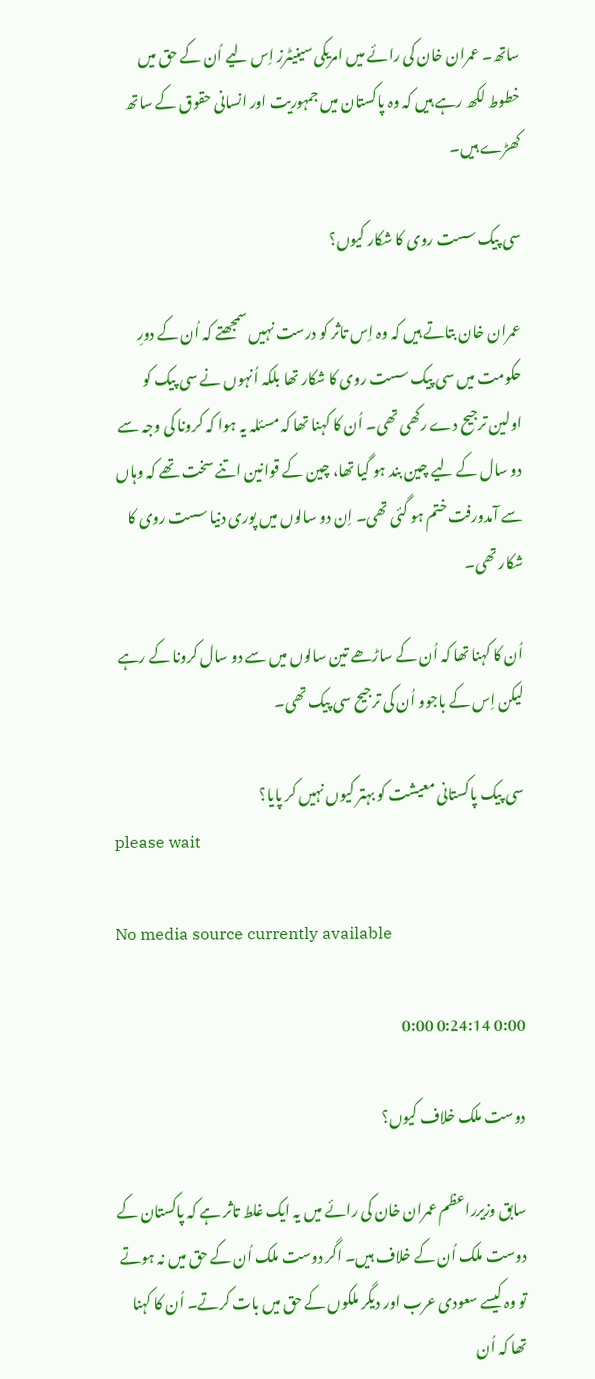ساتھ۔ عمران خان کی رائے میں امریکی سینیٹرز اِس لیے اُن کے حق میں خطوط لکھ رہے ہیں کہ وہ پاکستان میں جمہوریت اور انسانی حقوق کے ساتھ کھڑے ہیں۔

سی پیک سست روی کا شکار کیوں؟

عمران خان بتاتے ہیں کہ وہ اِس تاثر کو درست نہیں سمجھتے کہ اُن کے دورِ حکومت میں سی پیک سست روی کا شکار تھا بلکہ اُنہوں نے سی پیک کو اولین ترجیح دے رکھی تھی۔ اُن کا کہنا تھا کہ مسئلہ یہ ہوا کہ کرونا کی وجہ سے دو سال کے لیے چین بند ہو گیا تھا، چین کے قوانین اتنے سخت تھے کہ وہاں سے آمدورفت ختم ہو گئی تھی۔ اِن دو سالوں میں پوری دنیا سست روی کا شکار تھی۔

اُن کا کہنا تھا کہ اُن کے ساڑھے تین سالوں میں سے دو سال کرونا کے رہے لیکن اِس کے باجوو اُن کی ترجیح سی پیک تھی۔

سی پیک پاکستانی معیشت کو بہتر کیوں نہیں کر پایا؟
please wait

No media source currently available

0:00 0:24:14 0:00

دوست ملک خلاف کیوں؟

سابق وزیرراعظم عمران خان کی رائے میں یہ ایک غلط تاثر ہے کہ پاکستان کے دوست ملک اُن کے خلاف ہیں۔ اگر دوست ملک اُن کے حق میں نہ ہوتے تو وہ کیسے سعودی عرب اور دیگر ملکوں کے حق میں بات کرتے۔ اُن کا کہنا تھا کہ اُن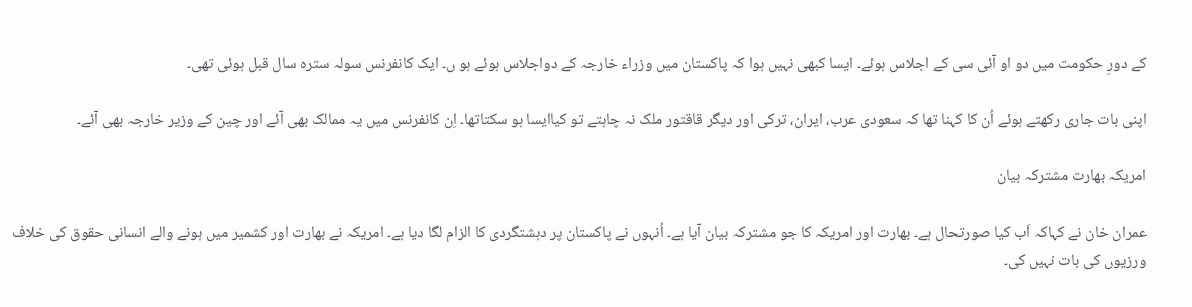کے دورِ حکومت میں دو او آئی سی کے اجلاس ہوئے۔ ایسا کبھی نہیں ہوا کہ پاکستان میں وزراء خارجہ کے دواجلاس ہوئے ہو ں۔ ایک کانفرنس سولہ سترہ سال قبل ہوئی تھی۔

اپنی بات جاری رکھتے ہوئے اُن کا کہنا تھا کہ سعودی عرب، ایران، ترکی اور دیگر قاقتور ملک نہ چاہتے تو کیاایسا ہو سکتاتھا۔ اِن کانفرنس میں یہ ممالک بھی آئے اور چین کے وزیر خارجہ بھی آئے۔

امریکہ بھارت مشترکہ بیان

عمران خان نے کہاکہ اَب کیا صورتحال ہے۔ بھارت اور امریکہ کا جو مشترکہ بیان آیا ہے۔ اُنہوں نے پاکستان پر دہشتگردی کا الزام لگا دیا ہے۔ امریکہ نے بھارت اور کشمیر میں ہونے والے انسانی حقوق کی خلاف ورزیوں کی بات نہیں کی۔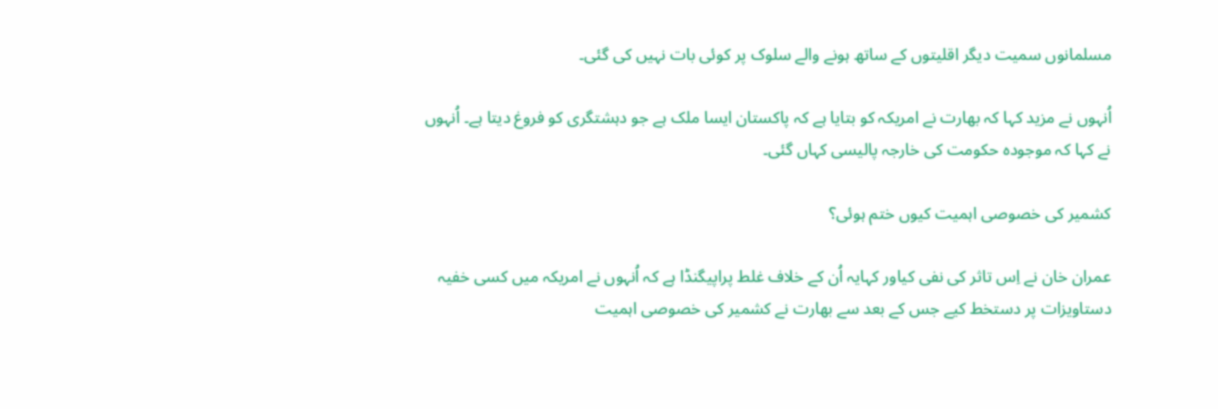مسلمانوں سمیت دیگر اقلیتوں کے ساتھ ہونے والے سلوک پر کوئی بات نہیں کی گئی۔

اُنہوں نے مزید کہا کہ بھارت نے امریکہ کو بتایا ہے کہ پاکستان ایسا ملک ہے جو دہشتگری کو فروغ دیتا ہے۔ اُنہوں نے کہا کہ موجودہ حکومت کی خارجہ پالیسی کہاں گئی۔

کشمیر کی خصوصی اہمیت کیوں ختم ہوئی؟

عمران خان نے اِس تاثر کی نفی کیاور کہایہ اُن کے خلاف غلط پراپیگنڈا ہے کہ اُنہوں نے امریکہ میں کسی خفیہ دستاویزات پر دستخط کیے جس کے بعد سے بھارت نے کشمیر کی خصوصی اہمیت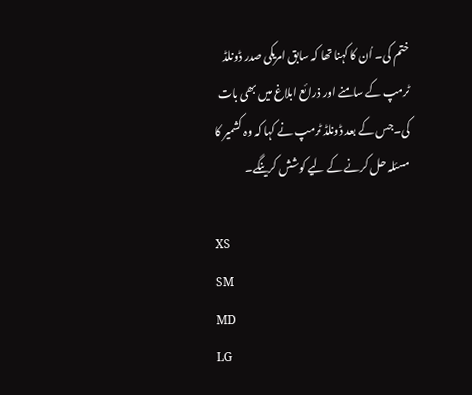ختم کی۔ اُن کا کہنا تھا کہ سابق امریکی صدر ڈونلڈ ٹرمپ کے سامنے اور ذرائع ابلاغ میں بھی بات کی۔جس کے بعد ڈونلڈ ٹرمپ نے کہا کہ وہ کشمیر کا مسئلہ حل کرنے کے لیے کوشش کرینگے۔

XS
SM
MD
LG